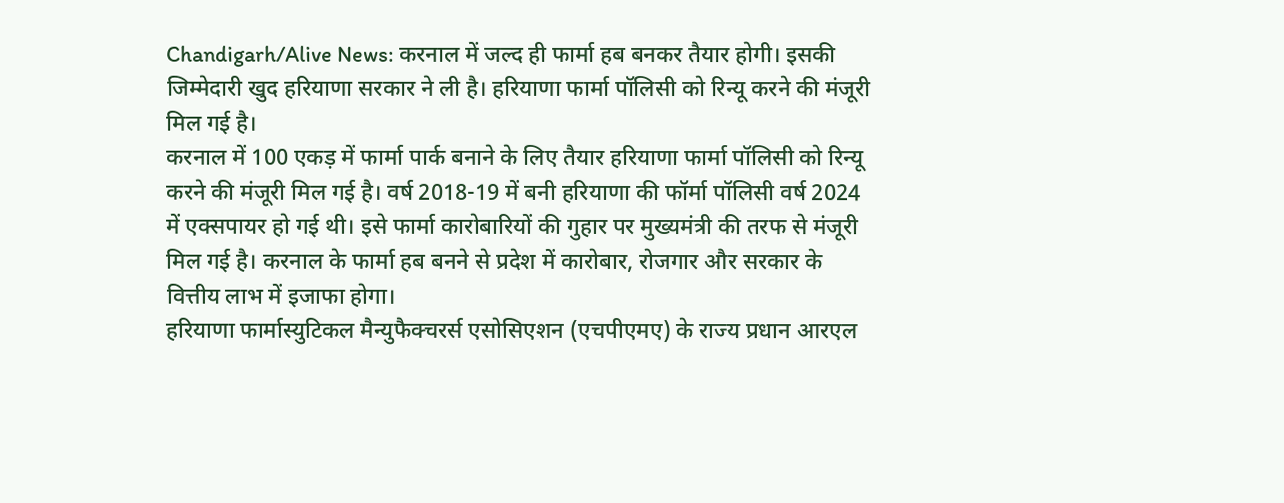Chandigarh/Alive News: करनाल में जल्द ही फार्मा हब बनकर तैयार होगी। इसकी जिम्मेदारी खुद हरियाणा सरकार ने ली है। हरियाणा फार्मा पॉलिसी को रिन्यू करने की मंजूरी मिल गई है।
करनाल में 100 एकड़ में फार्मा पार्क बनाने के लिए तैयार हरियाणा फार्मा पॉलिसी को रिन्यू करने की मंजूरी मिल गई है। वर्ष 2018-19 में बनी हरियाणा की फॉर्मा पॉलिसी वर्ष 2024 में एक्सपायर हो गई थी। इसे फार्मा कारोबारियों की गुहार पर मुख्यमंत्री की तरफ से मंजूरी मिल गई है। करनाल के फार्मा हब बनने से प्रदेश में कारोबार, रोजगार और सरकार के वित्तीय लाभ में इजाफा होगा।
हरियाणा फार्मास्युटिकल मैन्युफैक्चरर्स एसोसिएशन (एचपीएमए) के राज्य प्रधान आरएल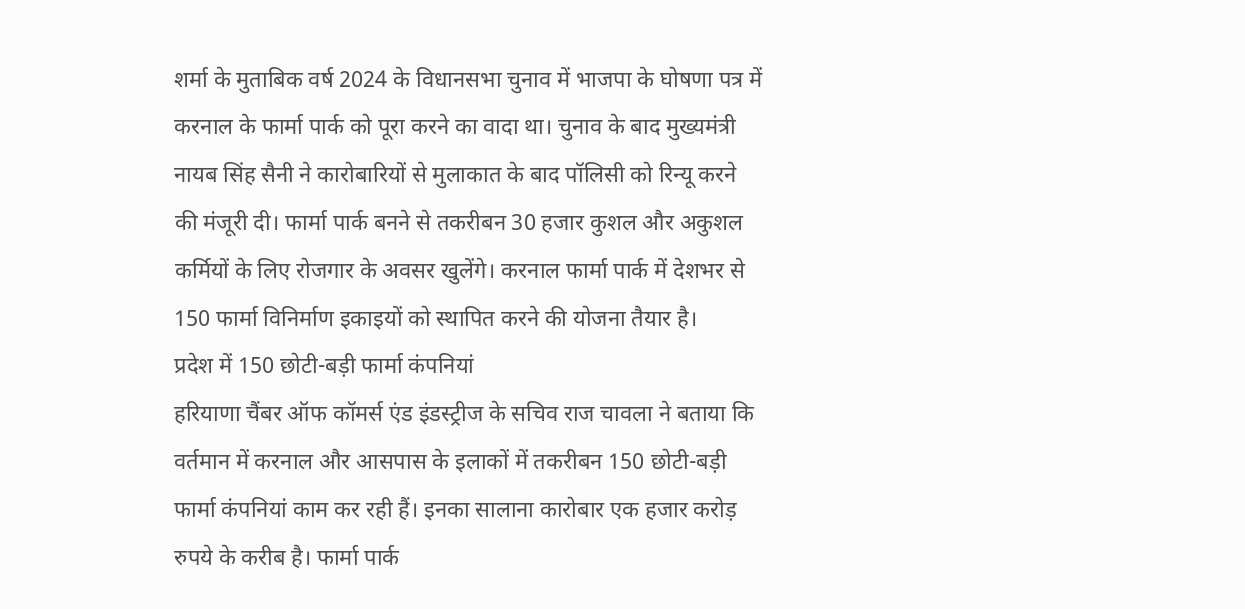शर्मा के मुताबिक वर्ष 2024 के विधानसभा चुनाव में भाजपा के घोषणा पत्र में करनाल के फार्मा पार्क को पूरा करने का वादा था। चुनाव के बाद मुख्यमंत्री नायब सिंह सैनी ने कारोबारियों से मुलाकात के बाद पॉलिसी को रिन्यू करने की मंजूरी दी। फार्मा पार्क बनने से तकरीबन 30 हजार कुशल और अकुशल कर्मियों के लिए रोजगार के अवसर खुलेंगे। करनाल फार्मा पार्क में देशभर से 150 फार्मा विनिर्माण इकाइयों को स्थापित करने की योजना तैयार है।
प्रदेश में 150 छोटी-बड़ी फार्मा कंपनियां
हरियाणा चैंबर ऑफ कॉमर्स एंड इंडस्ट्रीज के सचिव राज चावला ने बताया कि वर्तमान में करनाल और आसपास के इलाकों में तकरीबन 150 छोटी-बड़ी फार्मा कंपनियां काम कर रही हैं। इनका सालाना कारोबार एक हजार करोड़ रुपये के करीब है। फार्मा पार्क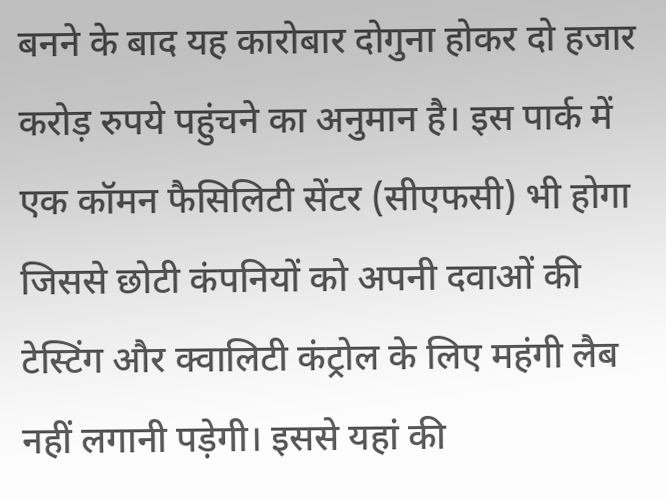बनने के बाद यह कारोबार दोगुना होकर दो हजार करोड़ रुपये पहुंचने का अनुमान है। इस पार्क में एक कॉमन फैसिलिटी सेंटर (सीएफसी) भी होगा जिससे छोटी कंपनियों को अपनी दवाओं की टेस्टिंग और क्वालिटी कंट्रोल के लिए महंगी लैब नहीं लगानी पड़ेगी। इससे यहां की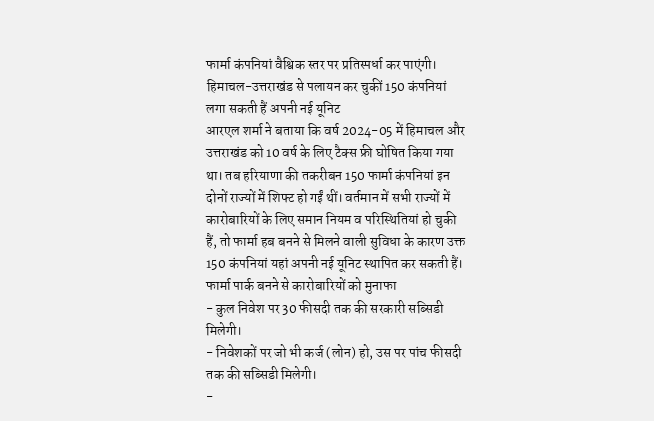फार्मा कंपनियां वैश्विक स्तर पर प्रतिस्पर्धा कर पाएंगी।
हिमाचल-उत्तराखंड से पलायन कर चुकीं 150 कंपनियां लगा सकती हैं अपनी नई यूनिट
आरएल शर्मा ने बताया कि वर्ष 2024-05 में हिमाचल और उत्तराखंड को 10 वर्ष के लिए टैक्स फ्री घोषित किया गया था। तब हरियाणा की तकरीबन 150 फार्मा कंपनियां इन दोनों राज्यों में शिफ्ट हो गईं थीं। वर्तमान में सभी राज्यों में कारोबारियों के लिए समान नियम व परिस्थितियां हो चुकी हैं, तो फार्मा हब बनने से मिलने वाली सुविधा के कारण उक्त 150 कंपनियां यहां अपनी नई यूनिट स्थापित कर सकती हैं।
फार्मा पार्क बनने से कारोबारियों को मुनाफा
- कुल निवेश पर 30 फीसदी तक की सरकारी सब्सिडी मिलेगी।
- निवेशकों पर जो भी कर्ज (लोन) हो, उस पर पांच फीसदी तक की सब्सिडी मिलेगी।
-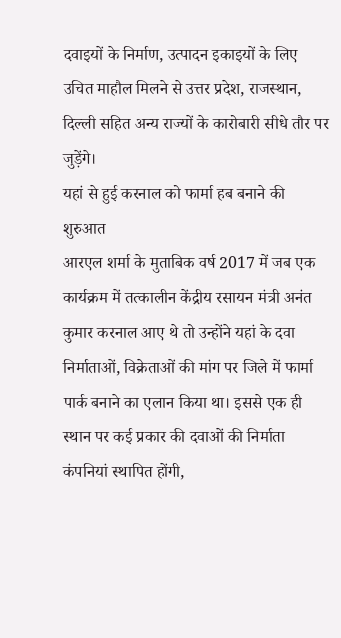दवाइयों के निर्माण, उत्पादन इकाइयों के लिए उचित माहौल मिलने से उत्तर प्रदेश, राजस्थान, दिल्ली सहित अन्य राज्यों के कारोबारी सीधे तौर पर जुड़ेंगे।
यहां से हुई करनाल को फार्मा हब बनाने की शुरुआत
आरएल शर्मा के मुताबिक वर्ष 2017 में जब एक कार्यक्रम में तत्कालीन केंद्रीय रसायन मंत्री अनंत कुमार करनाल आए थे तो उन्होंने यहां के दवा निर्माताओं, विक्रेताओं की मांग पर जिले में फार्मा पार्क बनाने का एलान किया था। इससे एक ही स्थान पर कई प्रकार की दवाओं की निर्माता कंपनियां स्थापित होंगी,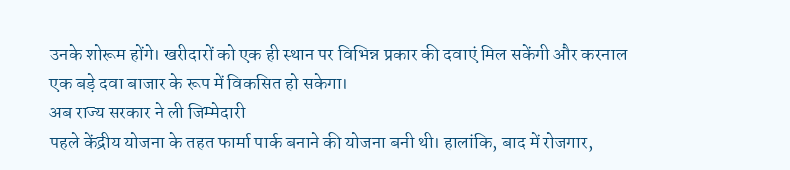उनके शोरूम होंगे। खरीदारों को एक ही स्थान पर विभिन्न प्रकार की दवाएं मिल सकेंगी और करनाल एक बड़े दवा बाजार के रूप में विकसित हो सकेगा।
अब राज्य सरकार ने ली जिम्मेदारी
पहले केंद्रीय योजना के तहत फार्मा पार्क बनाने की योजना बनी थी। हालांकि, बाद में रोजगार,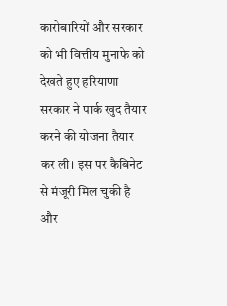कारोबारियों और सरकार को भी वित्तीय मुनाफे को देखते हुए हरियाणा सरकार ने पार्क खुद तैयार करने की योजना तैयार कर ली। इस पर कैबिनेट से मंजूरी मिल चुकी है और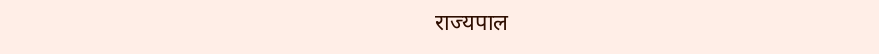राज्यपाल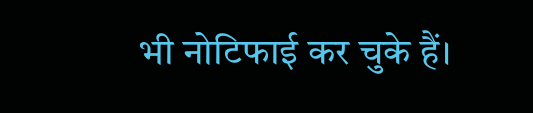भी नोटिफाई कर चुके हैं।